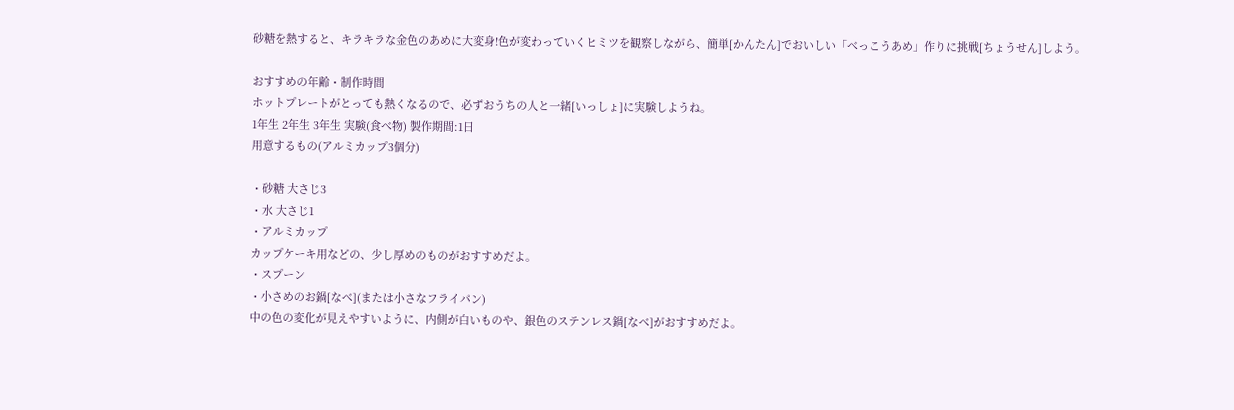砂糖を熱すると、キラキラな金色のあめに大変身!色が変わっていくヒミツを観察しながら、簡単[かんたん]でおいしい「べっこうあめ」作りに挑戦[ちょうせん]しよう。

おすすめの年齢・制作時間
ホットプレートがとっても熱くなるので、必ずおうちの人と一緒[いっしょ]に実験しようね。
1年生 2年生 3年生 実験(食べ物) 製作期間:1日
用意するもの(アルミカップ3個分)

・砂糖 大さじ3
・水 大さじ1
・アルミカップ
カップケーキ用などの、少し厚めのものがおすすめだよ。
・スプーン
・小さめのお鍋[なべ](または小さなフライパン)
中の色の変化が見えやすいように、内側が白いものや、銀色のステンレス鍋[なべ]がおすすめだよ。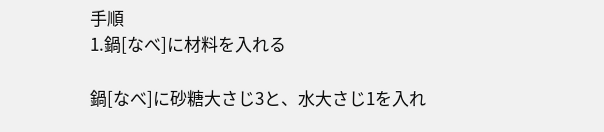手順
1.鍋[なべ]に材料を入れる

鍋[なべ]に砂糖大さじ3と、水大さじ1を入れ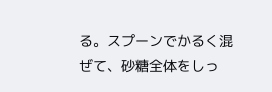る。スプーンでかるく混ぜて、砂糖全体をしっ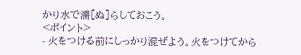かり水で濡[ぬ]らしておこう。
<ポイント>
- 火をつける前にしっかり混ぜよう。火をつけてから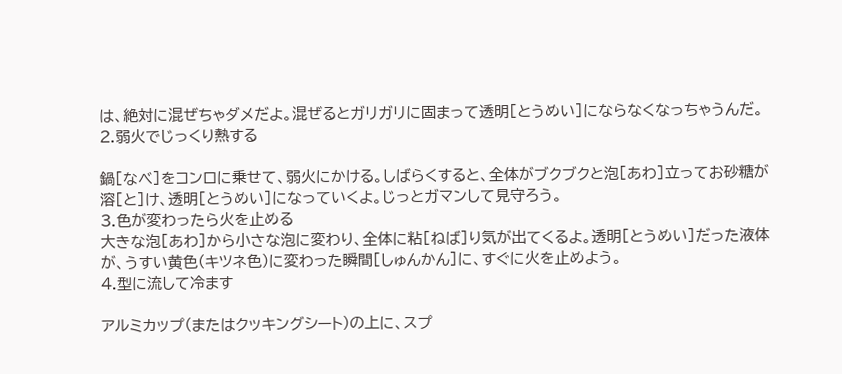は、絶対に混ぜちゃダメだよ。混ぜるとガリガリに固まって透明[とうめい]にならなくなっちゃうんだ。
2.弱火でじっくり熱する

鍋[なべ]をコンロに乗せて、弱火にかける。しばらくすると、全体がブクブクと泡[あわ]立ってお砂糖が溶[と]け、透明[とうめい]になっていくよ。じっとガマンして見守ろう。
3.色が変わったら火を止める
大きな泡[あわ]から小さな泡に変わり、全体に粘[ねば]り気が出てくるよ。透明[とうめい]だった液体が、うすい黄色(キツネ色)に変わった瞬間[しゅんかん]に、すぐに火を止めよう。
4.型に流して冷ます

アルミカップ(またはクッキングシート)の上に、スプ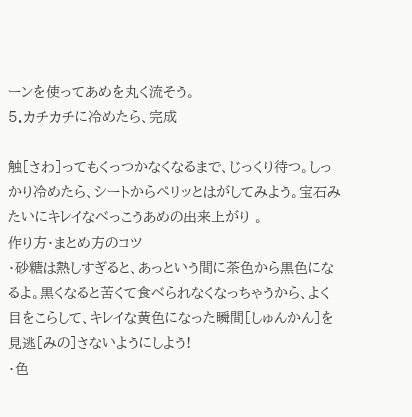ーンを使ってあめを丸く流そう。
5.カチカチに冷めたら、完成

触[さわ]ってもくっつかなくなるまで、じっくり待つ。しっかり冷めたら、シートからペリッとはがしてみよう。宝石みたいにキレイなべっこうあめの出来上がり 。
作り方・まとめ方のコツ
・砂糖は熱しすぎると、あっという間に茶色から黒色になるよ。黒くなると苦くて食べられなくなっちゃうから、よく目をこらして、キレイな黄色になった瞬間[しゅんかん]を見逃[みの]さないようにしよう!
・色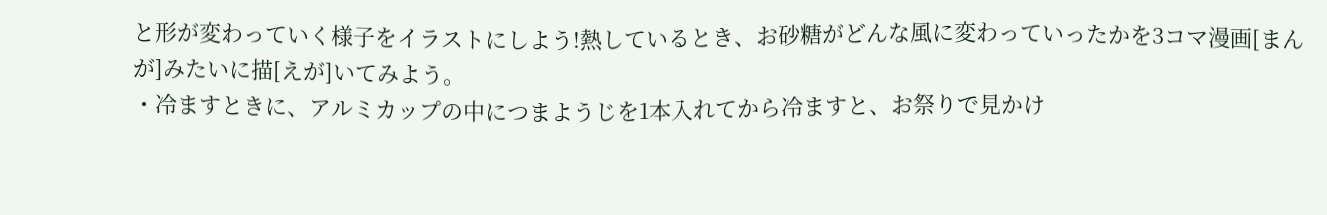と形が変わっていく様子をイラストにしよう!熱しているとき、お砂糖がどんな風に変わっていったかを3コマ漫画[まんが]みたいに描[えが]いてみよう。
・冷ますときに、アルミカップの中につまようじを1本入れてから冷ますと、お祭りで見かけ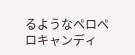るようなペロペロキャンディ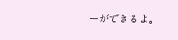ーができるよ。